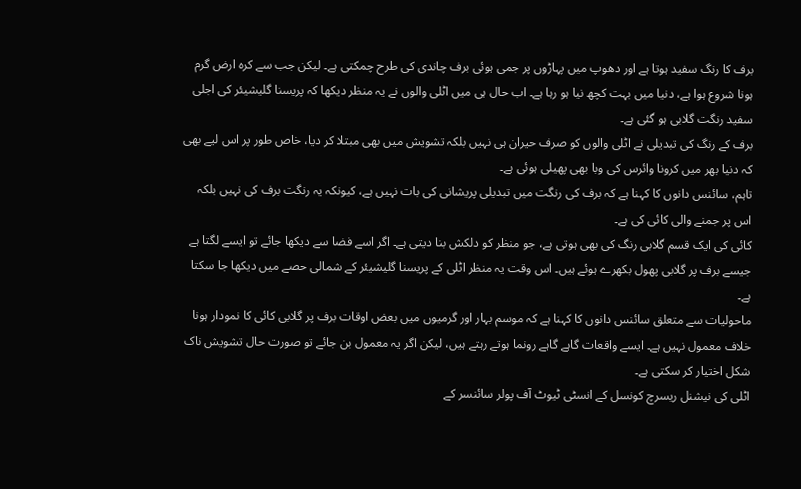برف کا رنگ سفید ہوتا ہے اور دھوپ میں پہاڑوں پر جمی ہوئی برف چاندی کی طرح چمکتی ہے۔ لیکن جب سے کرہ ارض گرم ہونا شروع ہوا ہے، دنیا میں بہت کچھ نیا ہو رہا ہے۔ اب حال ہی میں اٹلی والوں نے یہ منظر دیکھا کہ پریسنا گلیشیئر کی اجلی سفید رنگت گلابی ہو گئی ہے۔
برف کے رنگ کی تبدیلی نے اٹلی والوں کو صرف حیران ہی نہیں بلکہ تشویش میں بھی مبتلا کر دیا، خاص طور پر اس لیے بھی کہ دنیا بھر میں کرونا وائرس کی وبا بھی پھیلی ہوئی ہے۔
تاہم، سائنس دانوں کا کہنا ہے کہ برف کی رنگت میں تبدیلی پریشانی کی بات نہیں ہے، کیونکہ یہ رنگت برف کی نہیں بلکہ اس پر جمنے والی کائی کی ہے۔
کائی کی ایک قسم گلابی رنگ کی بھی ہوتی ہے، جو منظر کو دلکش بنا دیتی ہے۔ اگر اسے فضا سے دیکھا جائے تو ایسے لگتا ہے جیسے برف پر گلابی پھول بکھرے ہوئے ہیں۔ اس وقت یہ منظر اٹلی کے پریسنا گلیشیئر کے شمالی حصے میں دیکھا جا سکتا ہے۔
ماحولیات سے متعلق سائنس دانوں کا کہنا ہے کہ موسم بہار اور گرمیوں میں بعض اوقات برف پر گلابی کائی کا نمودار ہونا خلاف معمول نہیں ہے۔ ایسے واقعات گاہے گاہے رونما ہوتے رہتے ہیں، لیکن اگر یہ معمول بن جائے تو صورت حال تشویش ناک شکل اختیار کر سکتی ہے۔
اٹلی کی نیشنل ریسرچ کونسل کے انسٹی ٹیوٹ آف پولر سائنسر کے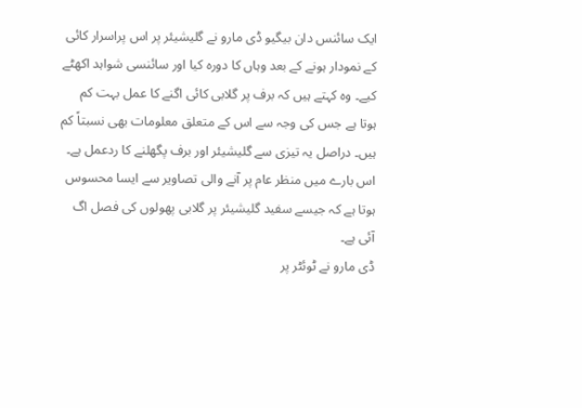ایک سائنس دان بیگیو ڈی مارو نے گلیشیئر پر اس پراسرار کائی کے نمودار ہونے کے بعد وہاں کا دورہ کیا اور سائنسی شواہد اکھٹے کیے۔ وہ کہتے ہیں کہ برف پر گلابی کائی اگنے کا عمل بہت کم ہوتا ہے جس کی وجہ سے اس کے متعلق معلومات بھی نسبتاً کم ہیں۔ دراصل یہ تیزی سے گلیشیئر اور برف پگھلنے کا ردعمل ہے۔
اس بارے میں منظر عام پر آنے والی تصاویر سے ایسا محسوس ہوتا ہے کہ جیسے سفید گلیشیئر پر گلابی پھولوں کی فصل اگ آئی ہے۔
ڈی مارو نے ٹوئٹر پر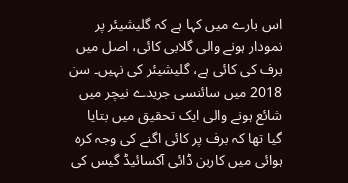اس بارے میں کہا ہے کہ گلیشیئر پر نمودار ہونے والی گلابی کائی، اصل میں برف کی کائی ہے، گلیشیئر کی نہیں۔ سن 2018 میں سائنسی جریدے نیچر میں شائع ہونے والی ایک تحقیق میں بتایا گیا تھا کہ برف پر کائی اگنے کی وجہ کرہ ہوائی میں کاربن ڈائی آکسائیڈ گیس کی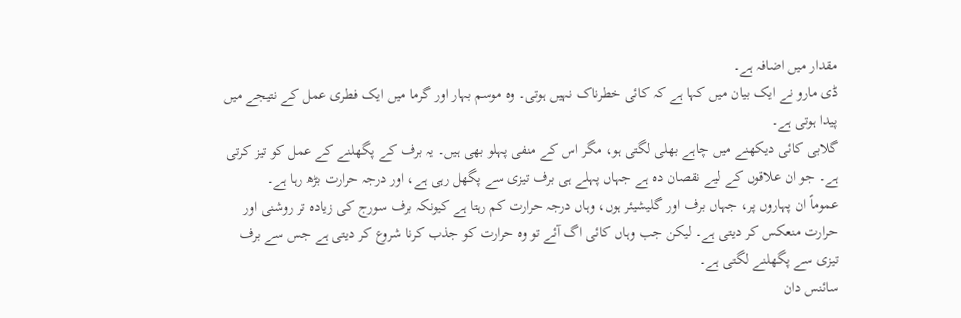مقدار میں اضافہ ہے۔
ڈی مارو نے ایک بیان میں کہا ہے کہ کائی خطرناک نہیں ہوتی۔ وہ موسم بہار اور گرما میں ایک فطری عمل کے نتیجے میں پیدا ہوتی ہے۔
گلابی کائی دیکھنے میں چاہے بھلی لگتی ہو، مگر اس کے منفی پہلو بھی ہیں۔ یہ برف کے پگھلنے کے عمل کو تیز کرتی ہے۔ جو ان علاقوں کے لیے نقصان دہ ہے جہاں پہلے ہی برف تیزی سے پگھل رہی ہے، اور درجہ حرارت بڑھ رہا ہے۔
عموماً ان پہاروں پر، جہاں برف اور گلیشیئر ہوں، وہاں درجہ حرارت کم رہتا ہے کیونکہ برف سورج کی زیادہ تر روشنی اور حرارت منعکس کر دیتی ہے۔ لیکن جب وہاں کائی اگ آئے تو وہ حرارت کو جذب کرنا شروع کر دیتی ہے جس سے برف تیزی سے پگھلنے لگتی ہے۔
سائنس دان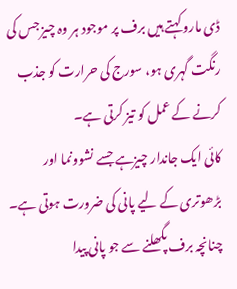ڈی مارو کہتے ہیں برف پر موجود ہر وہ چیز جس کی رنگت گہری ہو، سورج کی حرارت کو جذب کرنے کے عمل کو تیز کرتی ہے۔
کائی ایک جاندار چیزہے جسے نشوونما اور بڑھوتری کے لیے پانی کی ضرورت ہوتی ہے۔ چنانچہ برف پگھلنے سے جو پانی پیدا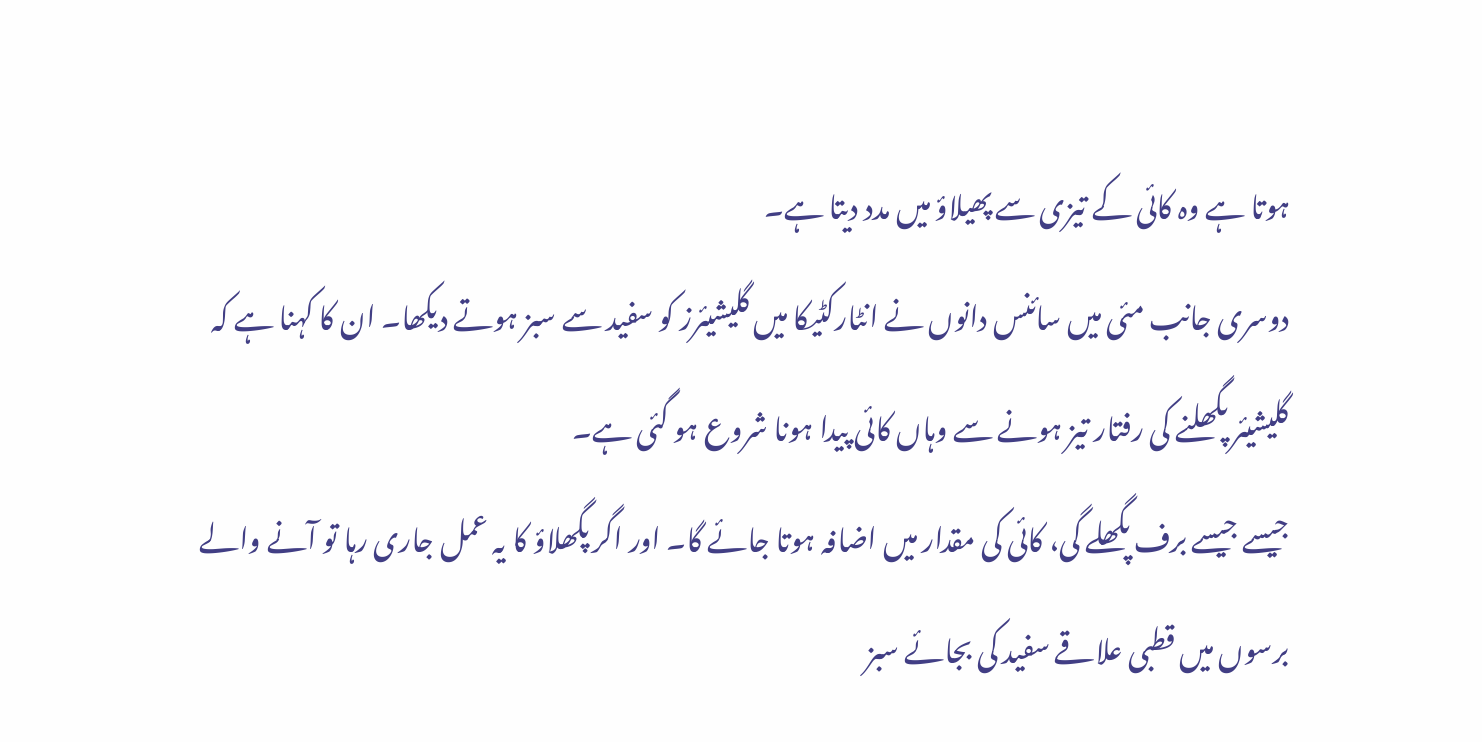ہوتا ہے وہ کائی کے تیزی سے پھیلاؤ میں مدد دیتا ہے۔
دوسری جانب مئی میں سائنس دانوں نے انٹارکٹیکا میں گلیشیئرز کو سفید سے سبز ہوتے دیکھا۔ ان کا کہنا ہے کہ گلیشیئر پگھلنے کی رفتار تیز ہونے سے وہاں کائی پیدا ہونا شروع ہو گئی ہے۔
جیسے جیسے برف پگھلے گی، کائی کی مقدار میں اضافہ ہوتا جائے گا۔ اور اگر پگھلاؤ کا یہ عمل جاری رہا تو آنے والے برسوں میں قطبی علاقے سفید کی بجائے سبز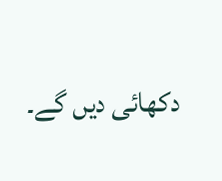دکھائی دیں گے۔